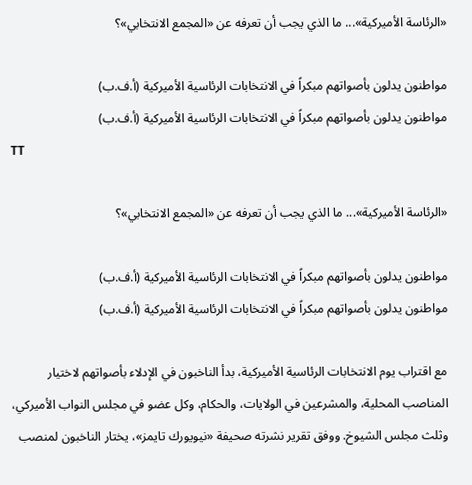«الرئاسة الأميركية»... ما الذي يجب أن تعرفه عن «المجمع الانتخابي»؟

مواطنون يدلون بأصواتهم مبكراً في الانتخابات الرئاسية الأميركية (أ.ف.ب)
مواطنون يدلون بأصواتهم مبكراً في الانتخابات الرئاسية الأميركية (أ.ف.ب)
TT

«الرئاسة الأميركية»... ما الذي يجب أن تعرفه عن «المجمع الانتخابي»؟

مواطنون يدلون بأصواتهم مبكراً في الانتخابات الرئاسية الأميركية (أ.ف.ب)
مواطنون يدلون بأصواتهم مبكراً في الانتخابات الرئاسية الأميركية (أ.ف.ب)

مع اقتراب يوم الانتخابات الرئاسية الأميركية، بدأ الناخبون في الإدلاء بأصواتهم لاختيار المناصب المحلية، والمشرعين في الولايات، والحكام، وكل عضو في مجلس النواب الأميركي، وثلث مجلس الشيوخ. ووفق تقرير نشرته صحيفة «نيويورك تايمز»، يختار الناخبون لمنصب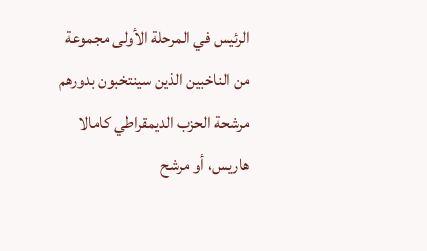الرئيس في المرحلة الأولى مجموعة من الناخبين الذين سينتخبون بدورهم مرشحة الحزب الديمقراطي كامالا هاريس، أو مرشح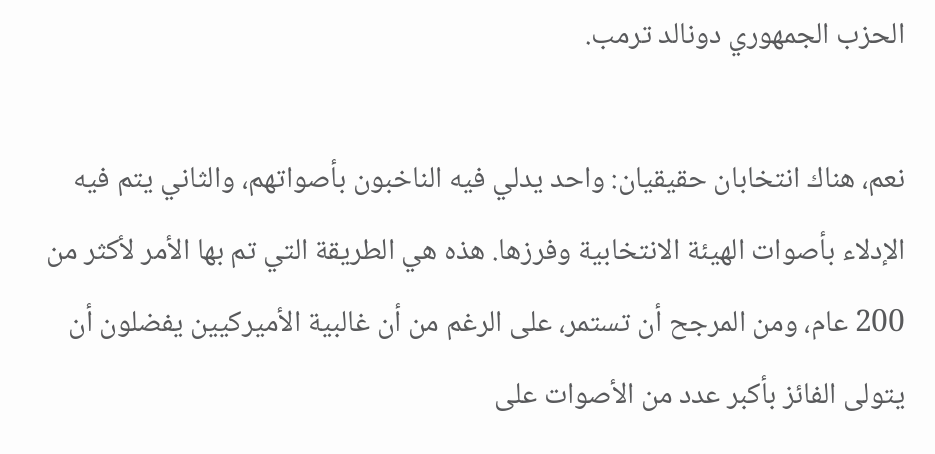الحزب الجمهوري دونالد ترمب.

نعم، هناك انتخابان حقيقيان: واحد يدلي فيه الناخبون بأصواتهم، والثاني يتم فيه الإدلاء بأصوات الهيئة الانتخابية وفرزها. هذه هي الطريقة التي تم بها الأمر لأكثر من 200 عام، ومن المرجح أن تستمر، على الرغم من أن غالبية الأميركيين يفضلون أن يتولى الفائز بأكبر عدد من الأصوات على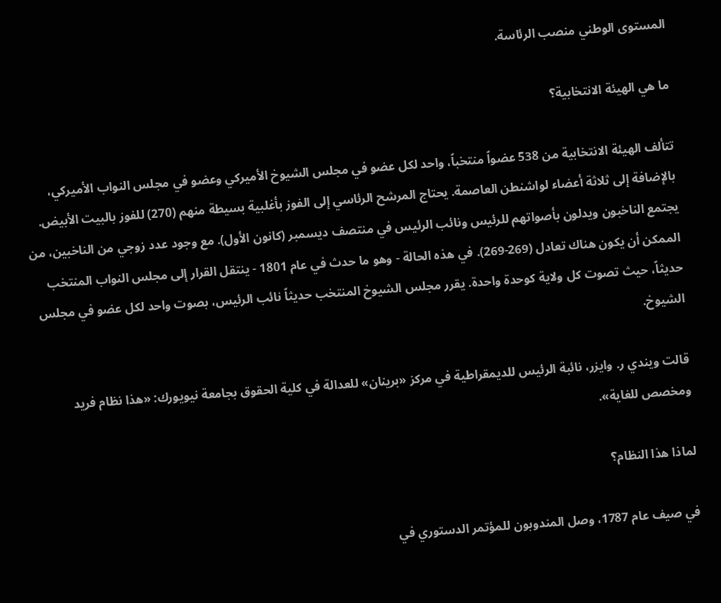المستوى الوطني منصب الرئاسة.

ما هي الهيئة الانتخابية؟

تتألف الهيئة الانتخابية من 538 عضواً منتخباً، واحد لكل عضو في مجلس الشيوخ الأميركي وعضو في مجلس النواب الأميركي، بالإضافة إلى ثلاثة أعضاء لواشنطن العاصمة. يحتاج المرشح الرئاسي إلى الفوز بأغلبية بسيطة منهم (270) للفوز بالبيت الأبيض. يجتمع الناخبون ويدلون بأصواتهم للرئيس ونائب الرئيس في منتصف ديسمبر (كانون الأول). مع وجود عدد زوجي من الناخبين، من الممكن أن يكون هناك تعادل (269-269). في هذه الحالة - وهو ما حدث في عام 1801 - ينتقل القرار إلى مجلس النواب المنتخب حديثاً، حيث تصوت كل ولاية كوحدة واحدة. يقرر مجلس الشيوخ المنتخب حديثاً نائب الرئيس، بصوت واحد لكل عضو في مجلس الشيوخ.

قالت ويندي ر. وايزر، نائبة الرئيس للديمقراطية في مركز «برينان» للعدالة في كلية الحقوق بجامعة نيويورك: «هذا نظام فريد ومخصص للغاية».

لماذا هذا النظام؟

في صيف عام 1787، وصل المندوبون للمؤتمر الدستوري في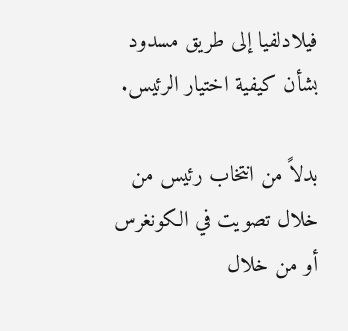فيلادلفيا إلى طريق مسدود بشأن كيفية اختيار الرئيس.

بدلاً من انتخاب رئيس من خلال تصويت في الكونغرس أو من خلال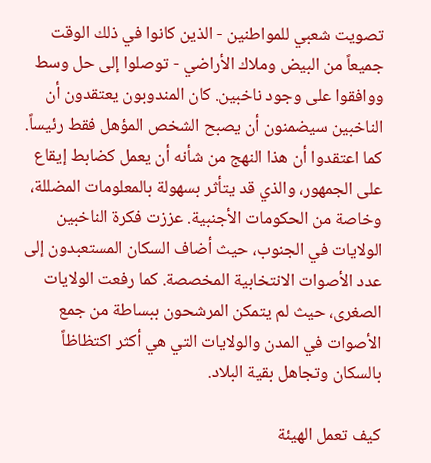تصويت شعبي للمواطنين - الذين كانوا في ذلك الوقت جميعاً من البيض وملاك الأراضي - توصلوا إلى حل وسط ووافقوا على وجود ناخبين. كان المندوبون يعتقدون أن الناخبين سيضمنون أن يصبح الشخص المؤهل فقط رئيساً. كما اعتقدوا أن هذا النهج من شأنه أن يعمل كضابط إيقاع على الجمهور، والذي قد يتأثر بسهولة بالمعلومات المضللة، وخاصة من الحكومات الأجنبية. عززت فكرة الناخبين الولايات في الجنوب، حيث أضاف السكان المستعبدون إلى عدد الأصوات الانتخابية المخصصة. كما رفعت الولايات الصغرى، حيث لم يتمكن المرشحون ببساطة من جمع الأصوات في المدن والولايات التي هي أكثر اكتظاظاً بالسكان وتجاهل بقية البلاد.

كيف تعمل الهيئة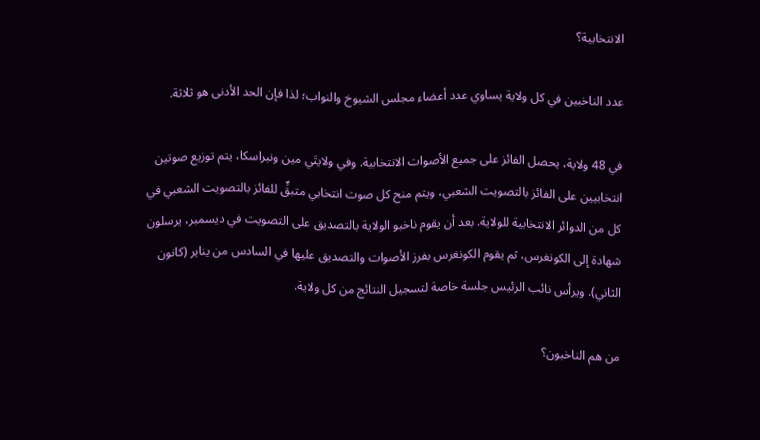الانتخابية؟

عدد الناخبين في كل ولاية يساوي عدد أعضاء مجلس الشيوخ والنواب؛ لذا فإن الحد الأدنى هو ثلاثة.

في 48 ولاية، يحصل الفائز على جميع الأصوات الانتخابية. وفي ولايتَي مين ونبراسكا، يتم توزيع صوتين انتخابيين على الفائز بالتصويت الشعبي، ويتم منح كل صوت انتخابي متبقٍّ للفائز بالتصويت الشعبي في كل من الدوائر الانتخابية للولاية. بعد أن يقوم ناخبو الولاية بالتصديق على التصويت في ديسمبر، يرسلون شهادة إلى الكونغرس، ثم يقوم الكونغرس بفرز الأصوات والتصديق عليها في السادس من يناير (كانون الثاني). ويرأس نائب الرئيس جلسة خاصة لتسجيل النتائج من كل ولاية.

من هم الناخبون؟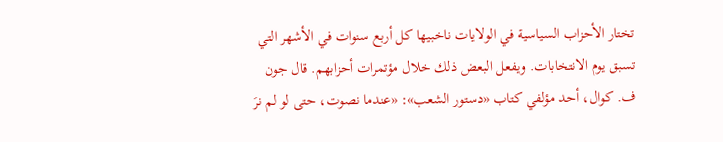تختار الأحزاب السياسية في الولايات ناخبيها كل أربع سنوات في الأشهر التي تسبق يوم الانتخابات. ويفعل البعض ذلك خلال مؤتمرات أحزابهم. قال جون ف. كوال، أحد مؤلفي كتاب «دستور الشعب»: «عندما نصوت، حتى لو لم نرَ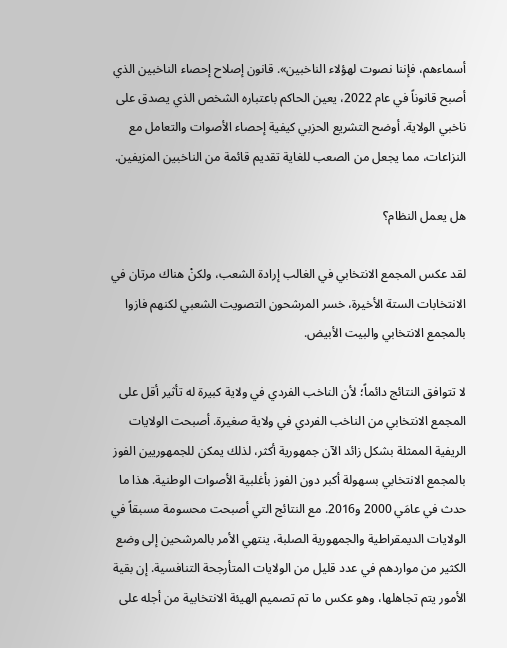أسماءهم، فإننا نصوت لهؤلاء الناخبين». قانون إصلاح إحصاء الناخبين الذي أصبح قانوناً في عام 2022، يعين الحاكم باعتباره الشخص الذي يصدق على ناخبي الولاية. أوضح التشريع الحزبي كيفية إحصاء الأصوات والتعامل مع النزاعات، مما يجعل من الصعب للغاية تقديم قائمة من الناخبين المزيفين.

هل يعمل النظام؟

لقد عكس المجمع الانتخابي في الغالب إرادة الشعب، ولكنْ هناك مرتان في الانتخابات الستة الأخيرة، خسر المرشحون التصويت الشعبي لكنهم فازوا بالمجمع الانتخابي والبيت الأبيض.

لا تتوافق النتائج دائماً؛ لأن الناخب الفردي في ولاية كبيرة له تأثير أقل على المجمع الانتخابي من الناخب الفردي في ولاية صغيرة. أصبحت الولايات الريفية الممثلة بشكل زائد الآن جمهورية أكثر، لذلك يمكن للجمهوريين الفوز بالمجمع الانتخابي بسهولة أكبر دون الفوز بأغلبية الأصوات الوطنية. هذا ما حدث في عامَي 2000 و2016. مع النتائج التي أصبحت محسومة مسبقاً في الولايات الديمقراطية والجمهورية الصلبة، ينتهي الأمر بالمرشحين إلى وضع الكثير من مواردهم في عدد قليل من الولايات المتأرجحة التنافسية. إن بقية الأمور يتم تجاهلها، وهو عكس ما تم تصميم الهيئة الانتخابية من أجله على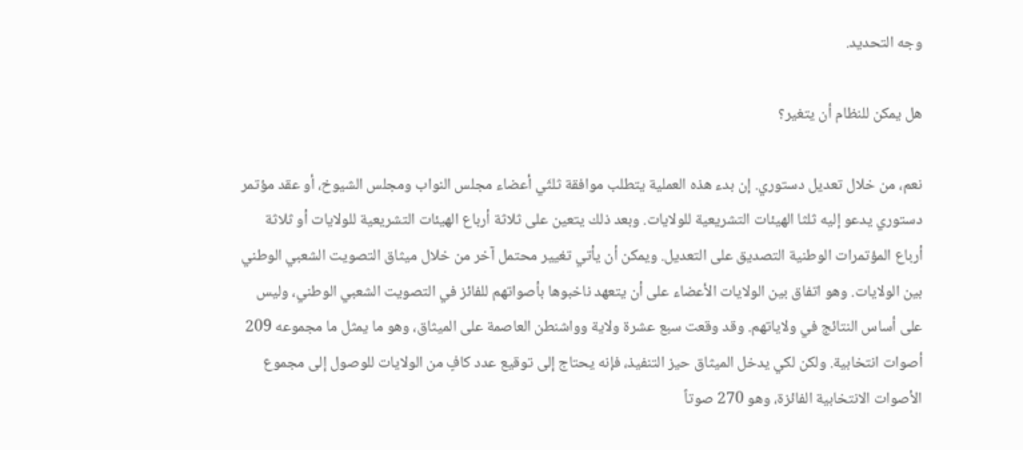وجه التحديد.

هل يمكن للنظام أن يتغير؟

نعم، من خلال تعديل دستوري. إن بدء هذه العملية يتطلب موافقة ثلثَي أعضاء مجلس النواب ومجلس الشيوخ، أو عقد مؤتمر دستوري يدعو إليه ثلثا الهيئات التشريعية للولايات. وبعد ذلك يتعين على ثلاثة أرباع الهيئات التشريعية للولايات أو ثلاثة أرباع المؤتمرات الوطنية التصديق على التعديل. ويمكن أن يأتي تغيير محتمل آخر من خلال ميثاق التصويت الشعبي الوطني بين الولايات. وهو اتفاق بين الولايات الأعضاء على أن يتعهد ناخبوها بأصواتهم للفائز في التصويت الشعبي الوطني، وليس على أساس النتائج في ولاياتهم. وقد وقعت سبع عشرة ولاية وواشنطن العاصمة على الميثاق، وهو ما يمثل ما مجموعه 209 أصوات انتخابية. ولكن لكي يدخل الميثاق حيز التنفيذ، فإنه يحتاج إلى توقيع عدد كافٍ من الولايات للوصول إلى مجموع الأصوات الانتخابية الفائزة، وهو 270 صوتاً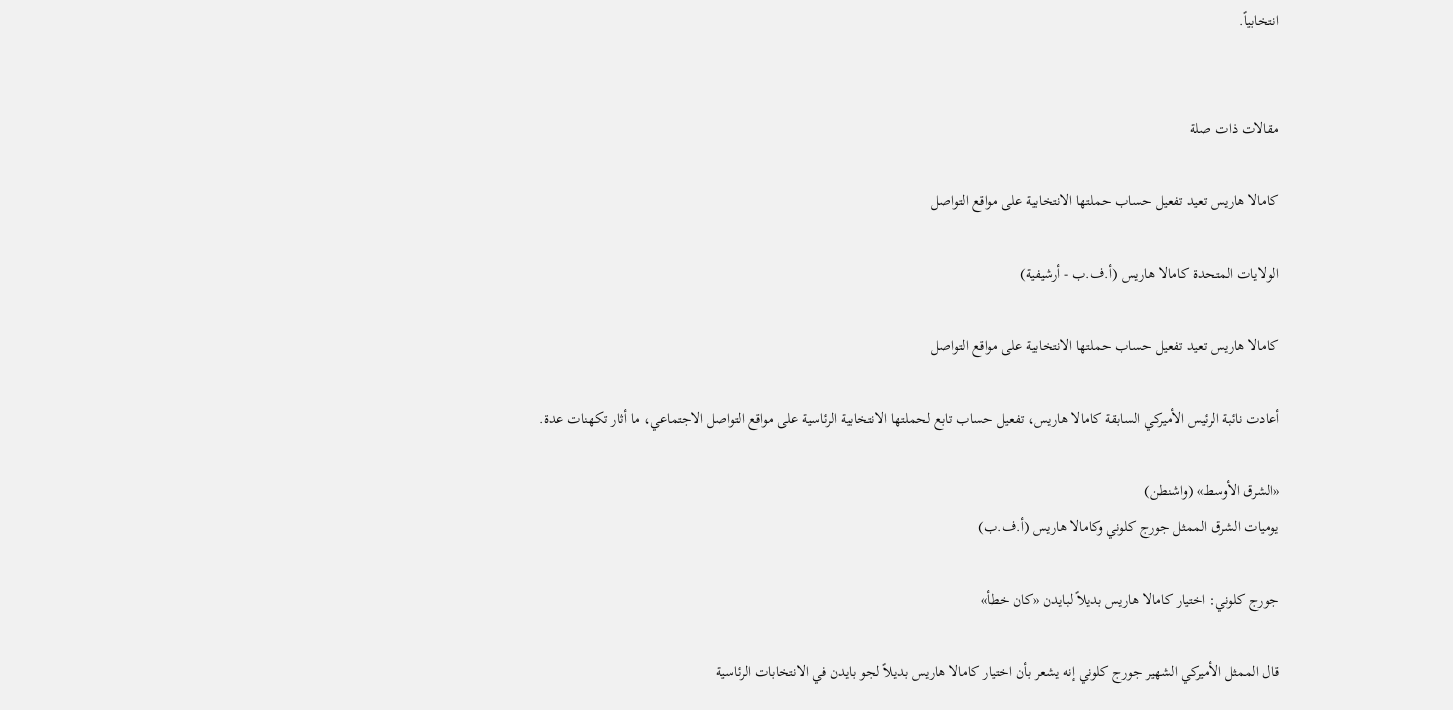انتخابياً.


مقالات ذات صلة

كامالا هاريس تعيد تفعيل حساب حملتها الانتخابية على مواقع التواصل

الولايات المتحدة كامالا هاريس (أ.ف.ب - أرشيفية)

كامالا هاريس تعيد تفعيل حساب حملتها الانتخابية على مواقع التواصل

أعادت نائبة الرئيس الأميركي السابقة كامالا هاريس، تفعيل حساب تابع لحملتها الانتخابية الرئاسية على مواقع التواصل الاجتماعي، ما أثار تكهنات عدة.

«الشرق الأوسط» (واشنطن)
يوميات الشرق الممثل جورج كلوني وكامالا هاريس (أ.ف.ب)

جورج كلوني: اختيار كامالا هاريس بديلاً لبايدن «كان خطأ»

قال الممثل الأميركي الشهير جورج كلوني إنه يشعر بأن اختيار كامالا هاريس بديلاً لجو بايدن في الانتخابات الرئاسية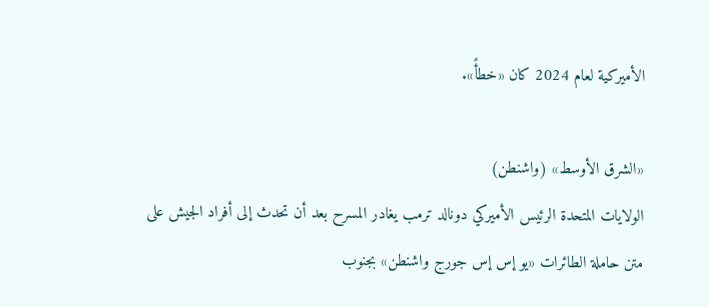الأميركية لعام 2024 كان «خطأً».

«الشرق الأوسط» (واشنطن)
الولايات المتحدة الرئيس الأميركي دونالد ترمب يغادر المسرح بعد أن تحدث إلى أفراد الجيش على متن حاملة الطائرات «يو إس إس جورج واشنطن» بجنوب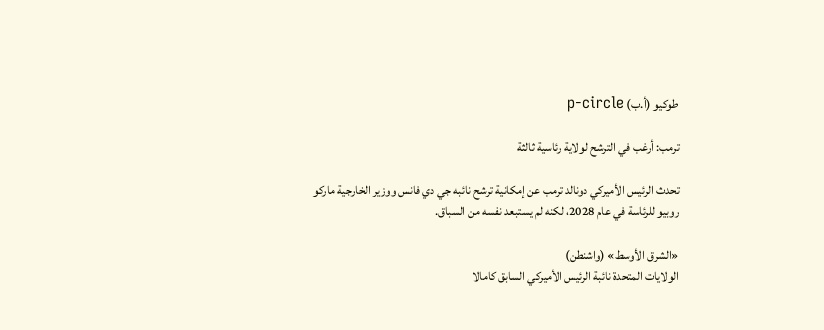طوكيو (أ.ب) p-circle

ترمب: أرغب في الترشح لولاية رئاسية ثالثة

تحدث الرئيس الأميركي دونالد ترمب عن إمكانية ترشح نائبه جي دي فانس ووزير الخارجية ماركو روبيو للرئاسة في عام 2028، لكنه لم يستبعد نفسه من السباق.

«الشرق الأوسط» (واشنطن)
الولايات المتحدة نائبة الرئيس الأميركي السابق كامالا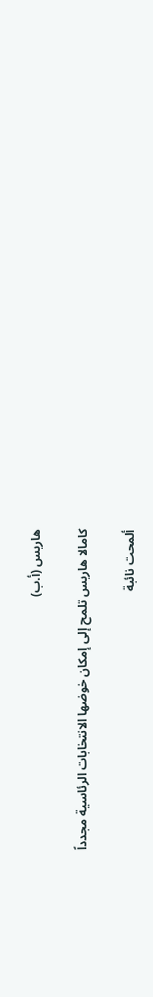هاريس (أ.ب)

كامالا هاريس تلمح إلى إمكان خوضها الانتخابات الرئاسية مجدداً

ألمحت نائبة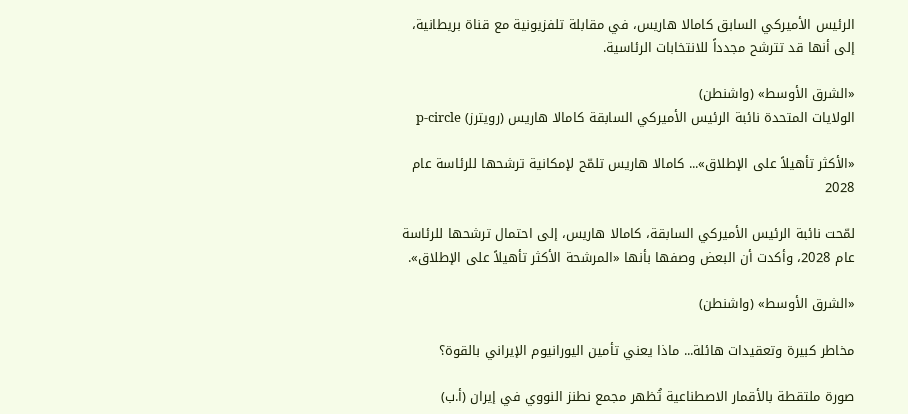الرئيس الأميركي السابق كامالا هاريس، في مقابلة تلفزيونية مع قناة بريطانية، إلى أنها قد تترشح مجدداً للانتخابات الرئاسية.

«الشرق الأوسط» (واشنطن)
الولايات المتحدة نائبة الرئيس الأميركي السابقة كامالا هاريس (رويترز) p-circle

«الأكثر تأهيلاً على الإطلاق»... كامالا هاريس تلمّح لإمكانية ترشحها للرئاسة عام 2028

لمّحت نائبة الرئيس الأميركي السابقة، كامالا هاريس، إلى احتمال ترشحها للرئاسة عام 2028، وأكدت أن البعض وصفها بأنها «المرشحة الأكثر تأهيلاً على الإطلاق».

«الشرق الأوسط» (واشنطن)

مخاطر كبيرة وتعقيدات هائلة... ماذا يعني تأمين اليورانيوم الإيراني بالقوة؟

صورة ملتقطة بالأقمار الاصطناعية تُظهر مجمع نطنز النووي في إيران (أ.ب)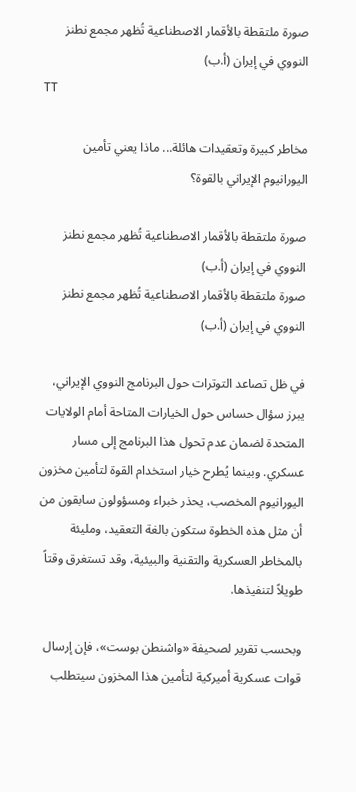صورة ملتقطة بالأقمار الاصطناعية تُظهر مجمع نطنز النووي في إيران (أ.ب)
TT

مخاطر كبيرة وتعقيدات هائلة... ماذا يعني تأمين اليورانيوم الإيراني بالقوة؟

صورة ملتقطة بالأقمار الاصطناعية تُظهر مجمع نطنز النووي في إيران (أ.ب)
صورة ملتقطة بالأقمار الاصطناعية تُظهر مجمع نطنز النووي في إيران (أ.ب)

في ظل تصاعد التوترات حول البرنامج النووي الإيراني، يبرز سؤال حساس حول الخيارات المتاحة أمام الولايات المتحدة لضمان عدم تحول هذا البرنامج إلى مسار عسكري. وبينما يُطرح خيار استخدام القوة لتأمين مخزون اليورانيوم المخصب، يحذر خبراء ومسؤولون سابقون من أن مثل هذه الخطوة ستكون بالغة التعقيد، ومليئة بالمخاطر العسكرية والتقنية والبيئية، وقد تستغرق وقتاً طويلاً لتنفيذها.

وبحسب تقرير لصحيفة «واشنطن بوست»، فإن إرسال قوات عسكرية أميركية لتأمين هذا المخزون سيتطلب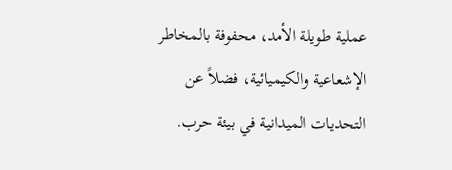عملية طويلة الأمد، محفوفة بالمخاطر الإشعاعية والكيميائية، فضلاً عن التحديات الميدانية في بيئة حرب.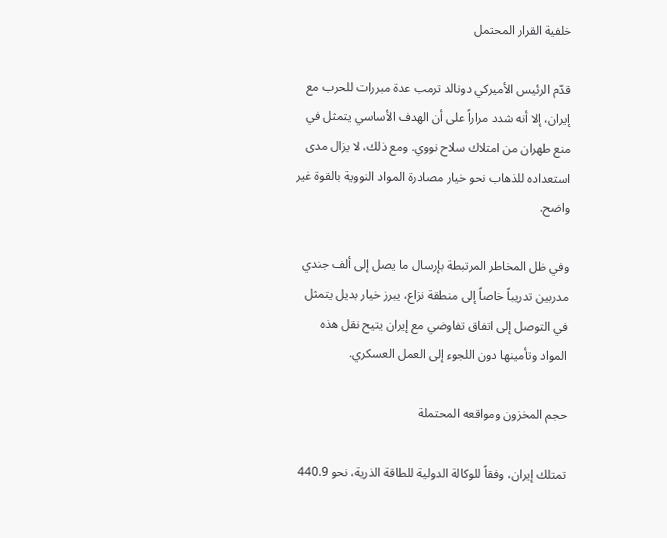خلفية القرار المحتمل

قدّم الرئيس الأميركي دونالد ترمب عدة مبررات للحرب مع إيران، إلا أنه شدد مراراً على أن الهدف الأساسي يتمثل في منع طهران من امتلاك سلاح نووي. ومع ذلك، لا يزال مدى استعداده للذهاب نحو خيار مصادرة المواد النووية بالقوة غير واضح.

وفي ظل المخاطر المرتبطة بإرسال ما يصل إلى ألف جندي مدربين تدريباً خاصاً إلى منطقة نزاع، يبرز خيار بديل يتمثل في التوصل إلى اتفاق تفاوضي مع إيران يتيح نقل هذه المواد وتأمينها دون اللجوء إلى العمل العسكري.

حجم المخزون ومواقعه المحتملة

تمتلك إيران، وفقاً للوكالة الدولية للطاقة الذرية، نحو 440.9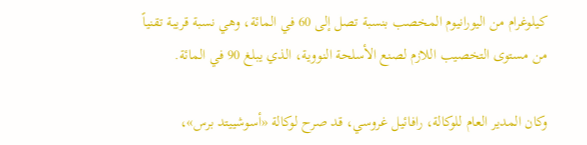كيلوغرام من اليورانيوم المخصب بنسبة تصل إلى 60 في المائة، وهي نسبة قريبة تقنياً من مستوى التخصيب اللازم لصنع الأسلحة النووية، الذي يبلغ 90 في المائة.

وكان المدير العام للوكالة، رافائيل غروسي، قد صرح لوكالة «أسوشييتد برس»،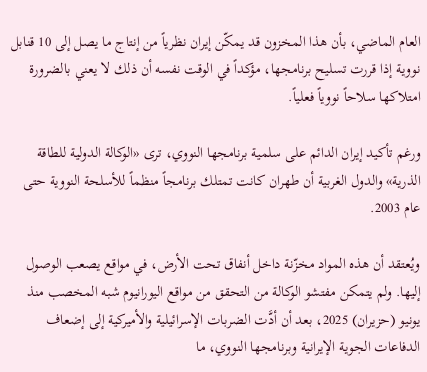العام الماضي، بأن هذا المخزون قد يمكّن إيران نظرياً من إنتاج ما يصل إلى 10 قنابل نووية إذا قررت تسليح برنامجها، مؤكداً في الوقت نفسه أن ذلك لا يعني بالضرورة امتلاكها سلاحاً نووياً فعلياً.

ورغم تأكيد إيران الدائم على سلمية برنامجها النووي، ترى «الوكالة الدولية للطاقة الذرية» والدول الغربية أن طهران كانت تمتلك برنامجاً منظماً للأسلحة النووية حتى عام 2003.

ويُعتقد أن هذه المواد مخزّنة داخل أنفاق تحت الأرض، في مواقع يصعب الوصول إليها. ولم يتمكن مفتشو الوكالة من التحقق من مواقع اليورانيوم شبه المخصب منذ يونيو (حزيران) 2025، بعد أن أدَّت الضربات الإسرائيلية والأميركية إلى إضعاف الدفاعات الجوية الإيرانية وبرنامجها النووي، ما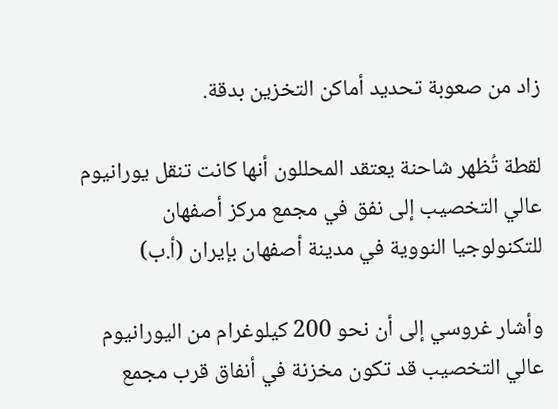زاد من صعوبة تحديد أماكن التخزين بدقة.

لقطة تُظهر شاحنة يعتقد المحللون أنها كانت تنقل يورانيوم عالي التخصيب إلى نفق في مجمع مركز أصفهان للتكنولوجيا النووية في مدينة أصفهان بإيران (أ.ب)

وأشار غروسي إلى أن نحو 200 كيلوغرام من اليورانيوم عالي التخصيب قد تكون مخزنة في أنفاق قرب مجمع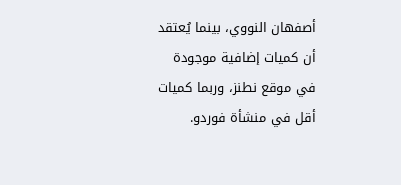أصفهان النووي، بينما يُعتقد أن كميات إضافية موجودة في موقع نطنز، وربما كميات أقل في منشأة فوردو.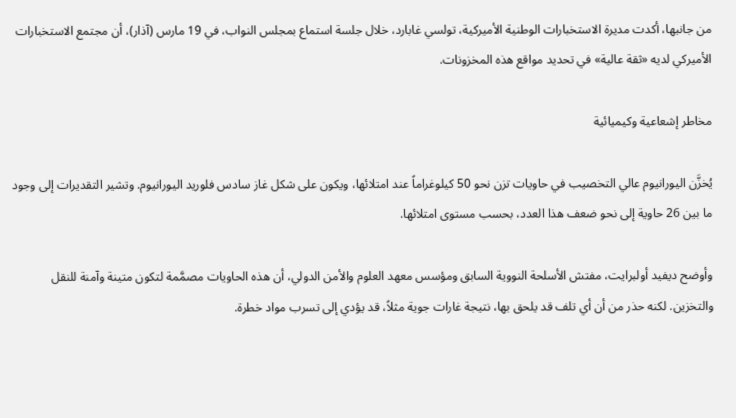من جانبها، أكدت مديرة الاستخبارات الوطنية الأميركية، تولسي غابارد، خلال جلسة استماع بمجلس النواب، في 19 مارس (آذار)، أن مجتمع الاستخبارات الأميركي لديه «ثقة عالية» في تحديد مواقع هذه المخزونات.

مخاطر إشعاعية وكيميائية

يُخزَّن اليورانيوم عالي التخصيب في حاويات تزن نحو 50 كيلوغراماً عند امتلائها، ويكون على شكل غاز سادس فلوريد اليورانيوم. وتشير التقديرات إلى وجود ما بين 26 حاوية إلى نحو ضعف هذا العدد، بحسب مستوى امتلائها.

وأوضح ديفيد أولبرايت، مفتش الأسلحة النووية السابق ومؤسس معهد العلوم والأمن الدولي، أن هذه الحاويات مصمَّمة لتكون متينة وآمنة للنقل والتخزين. لكنه حذر من أن أي تلف قد يلحق بها، نتيجة غارات جوية مثلاً، قد يؤدي إلى تسرب مواد خطرة.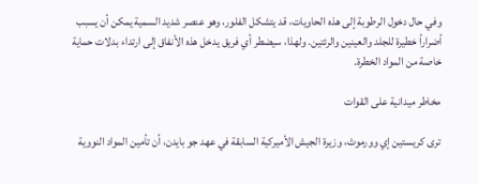وفي حال دخول الرطوبة إلى هذه الحاويات، قد يتشكل الفلور، وهو عنصر شديد السمية يمكن أن يسبب أضراراً خطيرة للجلد والعينين والرئتين. ولهذا، سيضطر أي فريق يدخل هذه الأنفاق إلى ارتداء بدلات حماية خاصة من المواد الخطرة.

مخاطر ميدانية على القوات

ترى كريستين إي وورموث، وزيرة الجيش الأميركية السابقة في عهد جو بايدن، أن تأمين المواد النووية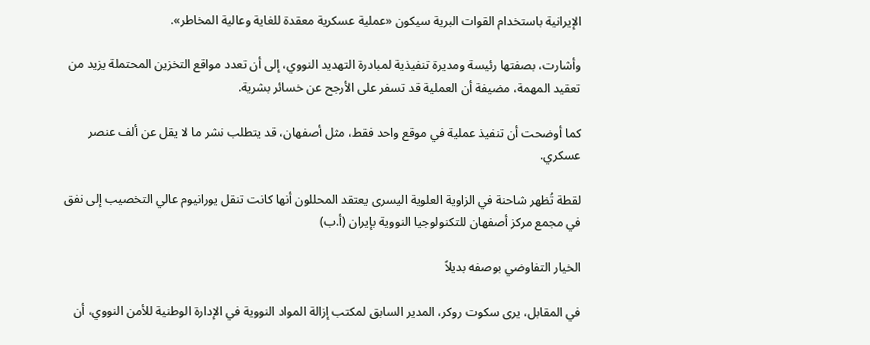الإيرانية باستخدام القوات البرية سيكون «عملية عسكرية معقدة للغاية وعالية المخاطر».

وأشارت، بصفتها رئيسة ومديرة تنفيذية لمبادرة التهديد النووي، إلى أن تعدد مواقع التخزين المحتملة يزيد من تعقيد المهمة، مضيفة أن العملية قد تسفر على الأرجح عن خسائر بشرية.

كما أوضحت أن تنفيذ عملية في موقع واحد فقط، مثل أصفهان، قد يتطلب نشر ما لا يقل عن ألف عنصر عسكري.

لقطة تُظهر شاحنة في الزاوية العلوية اليسرى يعتقد المحللون أنها كانت تنقل يورانيوم عالي التخصيب إلى نفق في مجمع مركز أصفهان للتكنولوجيا النووية بإيران (أ.ب)

الخيار التفاوضي بوصفه بديلاً

في المقابل، يرى سكوت روكر، المدير السابق لمكتب إزالة المواد النووية في الإدارة الوطنية للأمن النووي، أن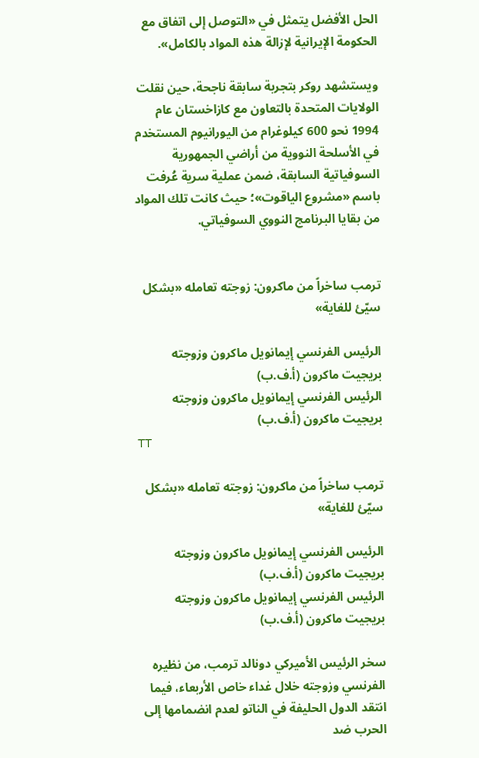الحل الأفضل يتمثل في «التوصل إلى اتفاق مع الحكومة الإيرانية لإزالة هذه المواد بالكامل».

ويستشهد روكر بتجربة سابقة ناجحة، حين نقلت الولايات المتحدة بالتعاون مع كازاخستان عام 1994 نحو 600 كيلوغرام من اليورانيوم المستخدم في الأسلحة النووية من أراضي الجمهورية السوفياتية السابقة، ضمن عملية سرية عُرفت باسم «مشروع الياقوت»؛ حيث كانت تلك المواد من بقايا البرنامج النووي السوفياتي.


ترمب ساخراً من ماكرون: زوجته تعامله «بشكل سيّئ للغاية»

الرئيس الفرنسي إيمانويل ماكرون وزوجته بريجيت ماكرون (أ.ف.ب)
الرئيس الفرنسي إيمانويل ماكرون وزوجته بريجيت ماكرون (أ.ف.ب)
TT

ترمب ساخراً من ماكرون: زوجته تعامله «بشكل سيّئ للغاية»

الرئيس الفرنسي إيمانويل ماكرون وزوجته بريجيت ماكرون (أ.ف.ب)
الرئيس الفرنسي إيمانويل ماكرون وزوجته بريجيت ماكرون (أ.ف.ب)

سخر الرئيس الأميركي دونالد ترمب، من نظيره الفرنسي وزوجته خلال غداء خاص الأربعاء، فيما انتقد الدول الحليفة في الناتو لعدم انضمامها إلى الحرب ضد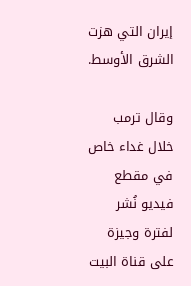إيران التي هزت الشرق الأوسط.

وقال ترمب خلال غداء خاص في مقطع فيديو نُشر لفترة وجيزة على قناة البيت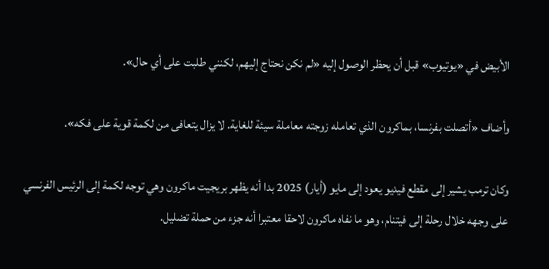الأبيض في «يوتيوب» قبل أن يحظر الوصول إليه «لم نكن نحتاج إليهم، لكنني طلبت على أي حال».

وأضاف «أتصلت بفرنسا، بماكرون الذي تعامله زوجته معاملة سيئة للغاية. لا يزال يتعافى من لكمة قوية على فكه».

وكان ترمب يشير إلى مقطع فيديو يعود إلى مايو (أيار) 2025 بدا أنه يظهر بريجيت ماكرون وهي توجه لكمة إلى الرئيس الفرنسي على وجهه خلال رحلة إلى فيتنام، وهو ما نفاه ماكرون لاحقا معتبرا أنه جزء من حملة تضليل.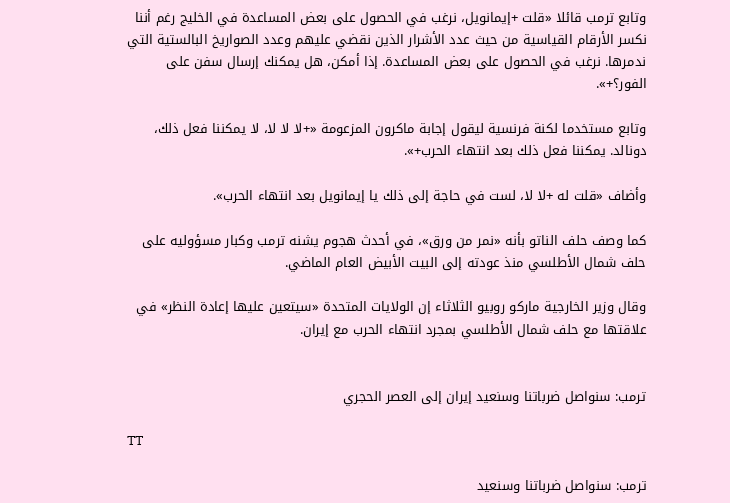وتابع ترمب قائلا «قلت +إيمانويل، نرغب في الحصول على بعض المساعدة في الخليج رغم أننا نكسر الأرقام القياسية من حيث عدد الأشرار الذين نقضي عليهم وعدد الصواريخ البالستية التي ندمرها. نرغب في الحصول على بعض المساعدة. إذا أمكن، هل يمكنك إرسال سفن على الفور؟+».

وتابع مستخدما لكنة فرنسية ليقول إجابة ماكرون المزعومة «+لا لا لا، لا يمكننا فعل ذلك، دونالد. يمكننا فعل ذلك بعد انتهاء الحرب+».

وأضاف «قلت له +لا لا، لست في حاجة إلى ذلك يا إيمانويل بعد انتهاء الحرب».

كما وصف حلف الناتو بأنه «نمر من ورق»، في أحدث هجوم يشنه ترمب وكبار مسؤوليه على حلف شمال الأطلسي منذ عودته إلى البيت الأبيض العام الماضي.

وقال وزير الخارجية ماركو روبيو الثلاثاء إن الولايات المتحدة «سيتعين عليها إعادة النظر» في علاقتها مع حلف شمال الأطلسي بمجرد انتهاء الحرب مع إيران.


ترمب: سنواصل ضرباتنا وسنعيد إيران إلى العصر الحجري

TT

ترمب: سنواصل ضرباتنا وسنعيد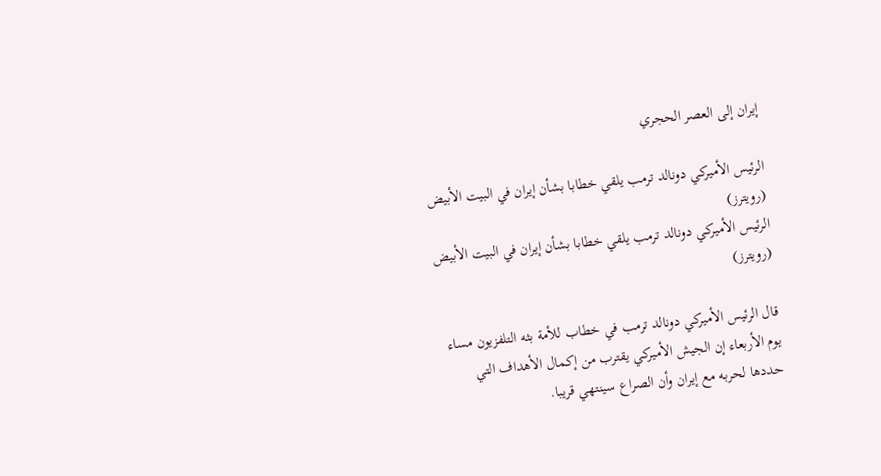إيران إلى العصر الحجري

الرئيس الأميركي دونالد ترمب يلقي خطابا بشأن إيران في البيت الأبيض (رويترز)
الرئيس الأميركي دونالد ترمب يلقي خطابا بشأن إيران في البيت الأبيض (رويترز)

قال الرئيس الأميركي دونالد ترمب في خطاب للأمة بثه التلفزيون مساء يوم الأربعاء إن الجيش الأميركي يقترب من إكمال الأهداف التي حددها لحربه مع إيران وأن الصراع سينتهي قريبا.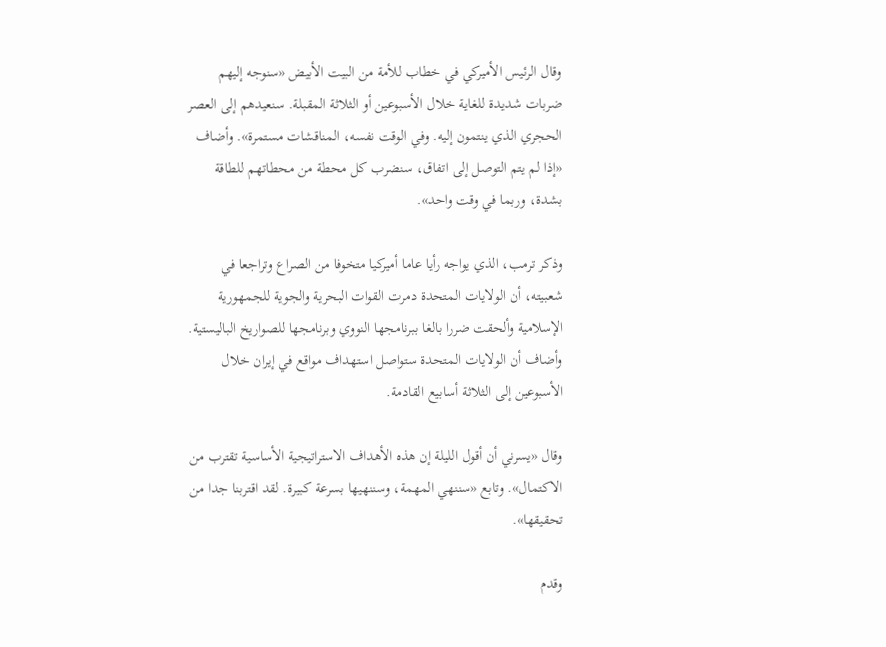وقال الرئيس الأميركي في خطاب للأمة من البيت الأبيض «سنوجه إليهم ضربات شديدة للغاية خلال الأسبوعين أو الثلاثة المقبلة. سنعيدهم إلى العصر الحجري الذي ينتمون إليه. وفي الوقت نفسه، المناقشات مستمرة». وأضاف «إذا لم يتم التوصل إلى اتفاق، سنضرب كل محطة من محطاتهم للطاقة بشدة، وربما في وقت واحد».

وذكر ترمب، الذي يواجه رأيا عاما أميركيا متخوفا من الصراع وتراجعا في شعبيته، أن الولايات المتحدة دمرت القوات البحرية والجوية للجمهورية الإسلامية وألحقت ضررا بالغا ببرنامجها النووي وبرنامجها ‌للصواريخ الباليستية. وأضاف أن ‌الولايات المتحدة ستواصل استهداف مواقع ‌في إيران خلال الأسبوعين إلى الثلاثة أسابيع القادمة.

وقال «يسرني أن أقول الليلة إن هذه الأهداف الاستراتيجية الأساسية تقترب من الاكتمال». وتابع «سننهي المهمة، وسننهيها بسرعة كبيرة. لقد اقتربنا جدا من تحقيقها».

وقدم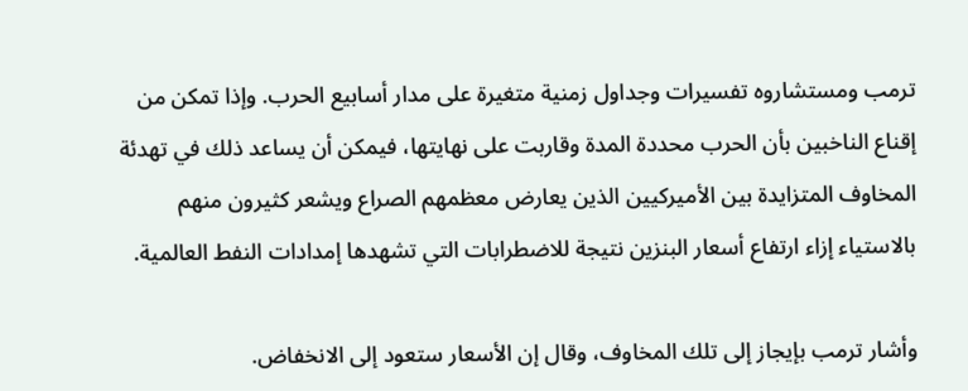ترمب ومستشاروه تفسيرات وجداول زمنية متغيرة على مدار أسابيع الحرب. وإذا تمكن من إقناع الناخبين بأن الحرب محددة المدة وقاربت على نهايتها، فيمكن أن ‌يساعد ذلك في ‌تهدئة المخاوف المتزايدة بين الأميركيين الذين يعارض معظمهم الصراع ويشعر ‌كثيرون منهم بالاستياء إزاء ارتفاع أسعار البنزين نتيجة ‌للاضطرابات التي تشهدها إمدادات النفط العالمية.

وأشار ترمب بإيجاز إلى تلك المخاوف، وقال إن الأسعار ستعود إلى الانخفاض.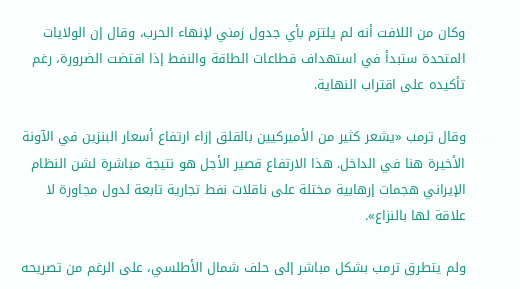وكان من اللافت أنه لم يلتزم بأي جدول زمني لإنهاء الحرب، ‌وقال إن الولايات المتحدة ستبدأ في استهداف قطاعات الطاقة والنفط إذا اقتضت الضرورة، رغم تأكيده على اقتراب النهاية.

وقال ترمب «يشعر كثير من الأميركيين بالقلق إزاء ارتفاع أسعار البنزين في الآونة الأخيرة هنا في الداخل. هذا الارتفاع قصير الأجل هو نتيجة مباشرة لشن النظام الإيراني هجمات إرهابية مختلة على ناقلات نفط تجارية تابعة لدول مجاورة لا علاقة لها بالنزاع».

ولم يتطرق ترمب بشكل مباشر إلى حلف شمال الأطلسي، على الرغم من تصريحه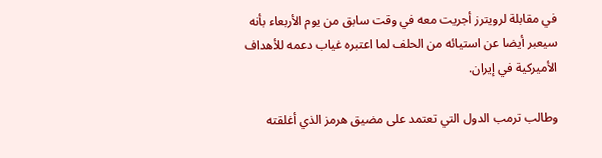في مقابلة لرويترز أجريت معه في وقت سابق من يوم الأربعاء بأنه سيعبر أيضا عن استيائه من الحلف لما اعتبره غياب دعمه للأهداف الأميركية في إيران.

وطالب ترمب الدول التي تعتمد على مضيق هرمز الذي أغلقته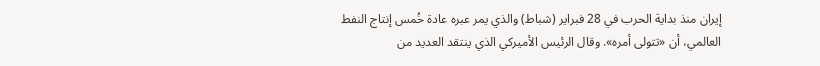إيران منذ بداية الحرب في 28 فبراير (شباط) والذي يمر عبره عادة خُمس إنتاج النفط العالمي، أن «تتولى أمره». وقال الرئيس الأميركي الذي ينتقد العديد من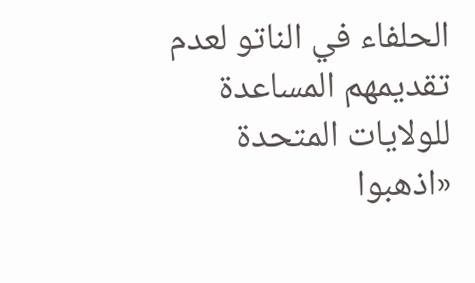الحلفاء في الناتو لعدم تقديمهم المساعدة للولايات المتحدة «اذهبوا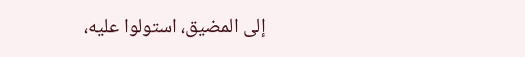إلى المضيق، استولوا عليه،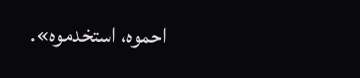احموه، استخدموه».